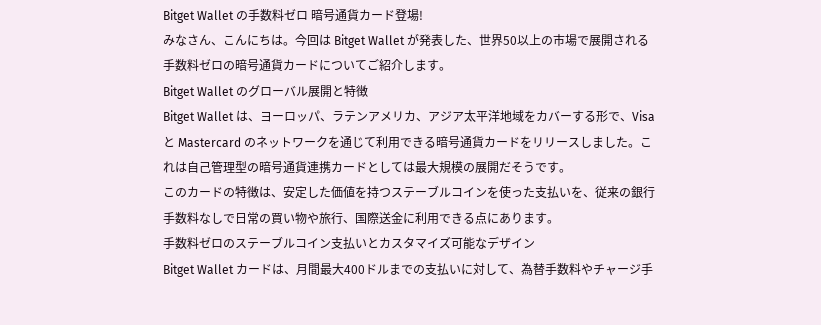Bitget Wallet の手数料ゼロ 暗号通貨カード登場!
みなさん、こんにちは。今回は Bitget Wallet が発表した、世界50以上の市場で展開される手数料ゼロの暗号通貨カードについてご紹介します。
Bitget Wallet のグローバル展開と特徴
Bitget Wallet は、ヨーロッパ、ラテンアメリカ、アジア太平洋地域をカバーする形で、Visa と Mastercard のネットワークを通じて利用できる暗号通貨カードをリリースしました。これは自己管理型の暗号通貨連携カードとしては最大規模の展開だそうです。
このカードの特徴は、安定した価値を持つステーブルコインを使った支払いを、従来の銀行手数料なしで日常の買い物や旅行、国際送金に利用できる点にあります。
手数料ゼロのステーブルコイン支払いとカスタマイズ可能なデザイン
Bitget Wallet カードは、月間最大400ドルまでの支払いに対して、為替手数料やチャージ手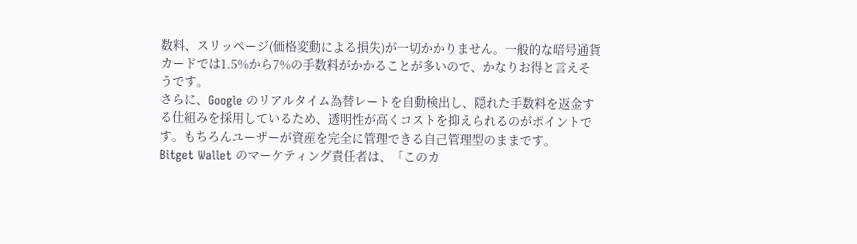数料、スリッページ(価格変動による損失)が一切かかりません。一般的な暗号通貨カードでは1.5%から7%の手数料がかかることが多いので、かなりお得と言えそうです。
さらに、Google のリアルタイム為替レートを自動検出し、隠れた手数料を返金する仕組みを採用しているため、透明性が高くコストを抑えられるのがポイントです。もちろんユーザーが資産を完全に管理できる自己管理型のままです。
Bitget Wallet のマーケティング責任者は、「このカ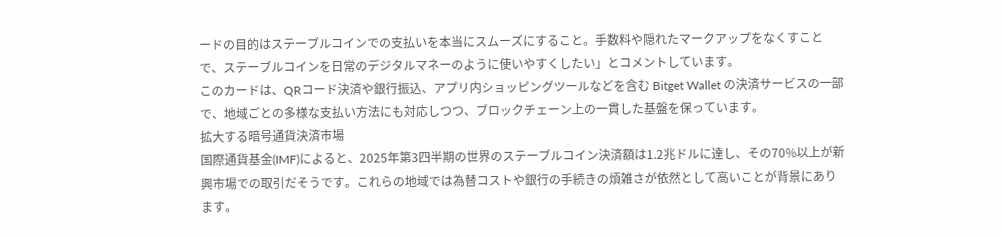ードの目的はステーブルコインでの支払いを本当にスムーズにすること。手数料や隠れたマークアップをなくすことで、ステーブルコインを日常のデジタルマネーのように使いやすくしたい」とコメントしています。
このカードは、QRコード決済や銀行振込、アプリ内ショッピングツールなどを含む Bitget Wallet の決済サービスの一部で、地域ごとの多様な支払い方法にも対応しつつ、ブロックチェーン上の一貫した基盤を保っています。
拡大する暗号通貨決済市場
国際通貨基金(IMF)によると、2025年第3四半期の世界のステーブルコイン決済額は1.2兆ドルに達し、その70%以上が新興市場での取引だそうです。これらの地域では為替コストや銀行の手続きの煩雑さが依然として高いことが背景にあります。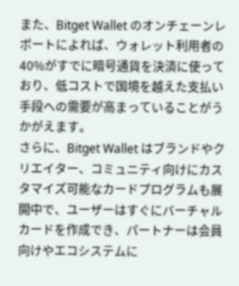また、Bitget Wallet のオンチェーンレポートによれば、ウォレット利用者の40%がすでに暗号通貨を決済に使っており、低コストで国境を越えた支払い手段への需要が高まっていることがうかがえます。
さらに、Bitget Wallet はブランドやクリエイター、コミュニティ向けにカスタマイズ可能なカードプログラムも展開中で、ユーザーはすぐにバーチャルカードを作成でき、パートナーは会員向けやエコシステムに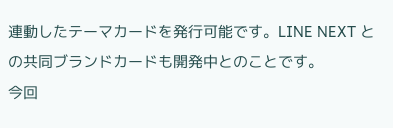連動したテーマカードを発行可能です。LINE NEXT との共同ブランドカードも開発中とのことです。
今回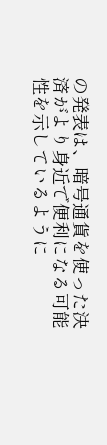の発表は、暗号通貨を使った決済がより身近で便利になる可能性を示しているように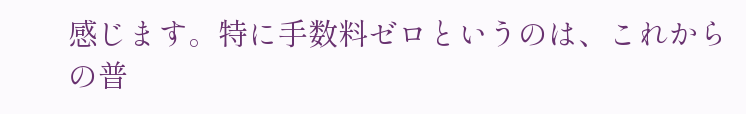感じます。特に手数料ゼロというのは、これからの普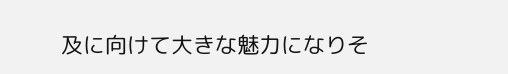及に向けて大きな魅力になりそ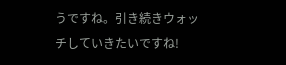うですね。引き続きウォッチしていきたいですね!